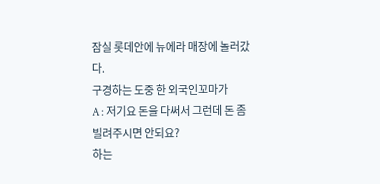잠실 롯데안에 뉴에라 매장에 놀러갔다.
구경하는 도중 한 외국인꼬마가
A : 저기요 돈을 다써서 그런데 돈 좀 빌려주시면 안되요?
하는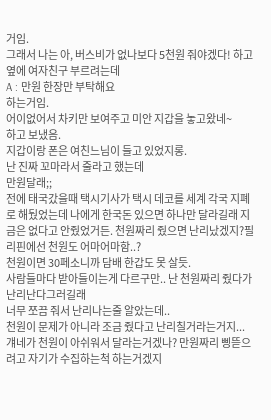거임.
그래서 나는 아, 버스비가 없나보다 5천원 줘야겠다! 하고
옆에 여자친구 부르려는데
A : 만원 한장만 부탁해요
하는거임.
어이없어서 차키만 보여주고 미안 지갑을 놓고왔네~
하고 보냈음.
지갑이랑 폰은 여친느님이 들고 있었지롱.
난 진짜 꼬마라서 줄라고 했는데
만원달래;;
전에 태국갔을때 택시기사가 택시 데코를 세계 각국 지폐로 해뒀었는데 나에게 한국돈 있으면 하나만 달라길래 지금은 없다고 안줬었거든. 천원짜리 줬으면 난리났겠지?필리핀에선 천원도 어마어마함..?
천원이면 30페소니까 담배 한갑도 못 살듯.
사람들마다 받아들이는게 다르구만.. 난 천원짜리 줬다가 난리난다그러길래
너무 쪼끔 줘서 난리나는줄 알았는데..
천원이 문제가 아니라 조금 줬다고 난리칠거라는거지...
걔네가 천원이 아쉬워서 달라는거겠나? 만원짜리 삥뜯으려고 자기가 수집하는척 하는거겠지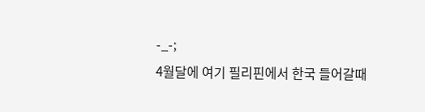-_-;
4월달에 여기 필리핀에서 한국 들어갈때